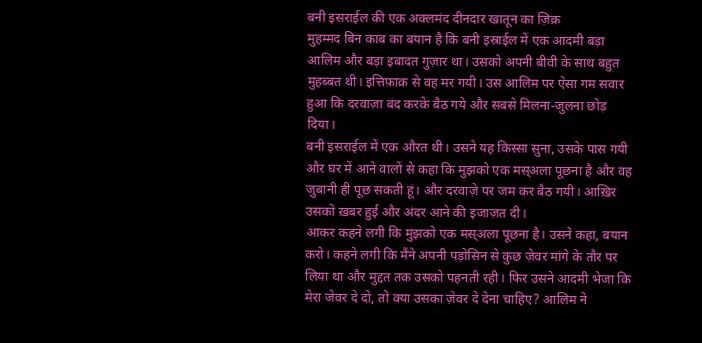बनी इसराईल की एक अक्लमंद दीनदार खातून का ज़िक्र
मुहम्मद बिन काब का बयान है कि बनी इस्राईल में एक आदमी बड़ा आलिम और बड़ा इबादत गुज़ार था। उसको अपनी बीवी के साथ बहुत मुहब्बत थी। इत्तिफ़ाक़ से वह मर गयी। उस आलिम पर ऐसा गम सवार हुआ कि दरवाज़ा बंद करके बैठ गये और सबसे मिलना-जुलना छोड़ दिया।
बनी इसराईल में एक औरत थी। उसने यह किस्सा सुना, उसके पास गयी और घर में आने वालों से कहा कि मुझको एक मस्अला पूछना है और वह जुबानी ही पूछ सकती हूं। और दरवाज़े पर जम कर बैठ गयी। आख़िर उसको ख़बर हुई और अंदर आने की इजाज़त दी।
आकर कहने लगी कि मुझको एक मस्अला पूछना है। उसने कहा, बयान करो। कहने लगी कि मैंने अपनी पड़ोसिन से कुछ ज़ेवर मांगे के तौर पर लिया था और मुद्दत तक उसको पहनती रही। फिर उसने आदमी भेजा कि मेरा जेवर दे दो, तो क्या उसका ज़ेवर दे देना चाहिए? आलिम ने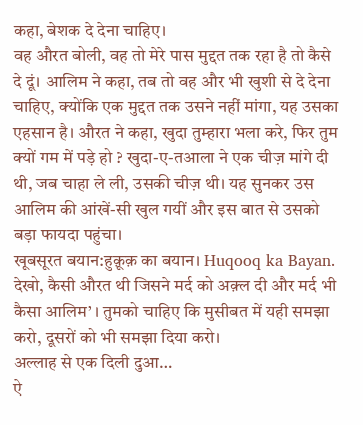कहा, बेशक दे देना चाहिए।
वह औरत बोली, वह तो मेरे पास मुद्दत तक रहा है तो कैसे दे दूं। आलिम ने कहा, तब तो वह और भी खुशी से दे देना चाहिए, क्योंकि एक मुद्दत तक उसने नहीं मांगा, यह उसका एहसान है। औरत ने कहा, खुदा तुम्हारा भला करे, फिर तुम क्यों गम में पड़े हो ? खुदा-ए-तआला ने एक चीज़ मांगे दी थी, जब चाहा ले ली, उसकी चीज़ थी। यह सुनकर उस आलिम की आंखें-सी खुल गयीं और इस बात से उसको बड़ा फायदा पहुंचा।
खूबसूरत बयान:हुक़ूक़ का बयान। Huqooq ka Bayan.
देखो, कैसी औरत थी जिसने मर्द को अक़्ल दी और मर्द भी कैसा आलिम’ । तुमको चाहिए कि मुसीबत में यही समझा करो, दूसरों को भी समझा दिया करो।
अल्लाह से एक दिली दुआ…
ऐ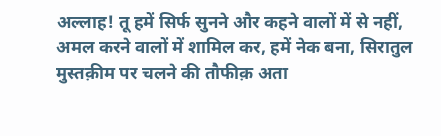अल्लाह! तू हमें सिर्फ सुनने और कहने वालों में से नहीं, अमल करने वालों में शामिल कर, हमें नेक बना, सिरातुल मुस्तक़ीम पर चलने की तौफीक़ अता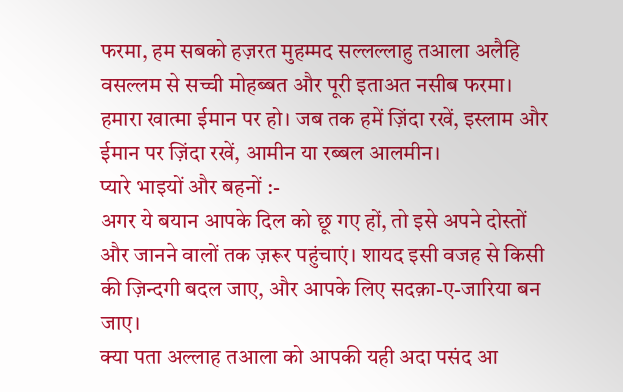फरमा, हम सबको हज़रत मुहम्मद सल्लल्लाहु तआला अलैहि वसल्लम से सच्ची मोहब्बत और पूरी इताअत नसीब फरमा। हमारा खात्मा ईमान पर हो। जब तक हमें ज़िंदा रखें, इस्लाम और ईमान पर ज़िंदा रखें, आमीन या रब्बल आलमीन।
प्यारे भाइयों और बहनों :-
अगर ये बयान आपके दिल को छू गए हों, तो इसे अपने दोस्तों और जानने वालों तक ज़रूर पहुंचाएं। शायद इसी वजह से किसी की ज़िन्दगी बदल जाए, और आपके लिए सदक़ा-ए-जारिया बन जाए।
क्या पता अल्लाह तआला को आपकी यही अदा पसंद आ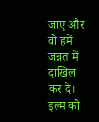जाए और वो हमें जन्नत में दाखिल कर दे।
इल्म को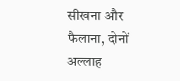सीखना और फैलाना, दोनों अल्लाह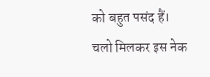को बहुत पसंद हैं। चलो मिलकर इस नेक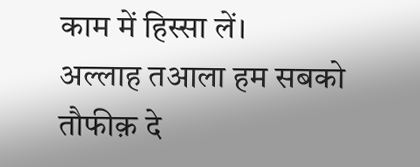काम में हिस्सा लें।
अल्लाह तआला हम सबको तौफीक़ दे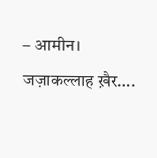– आमीन।
जज़ाकल्लाह ख़ैर….